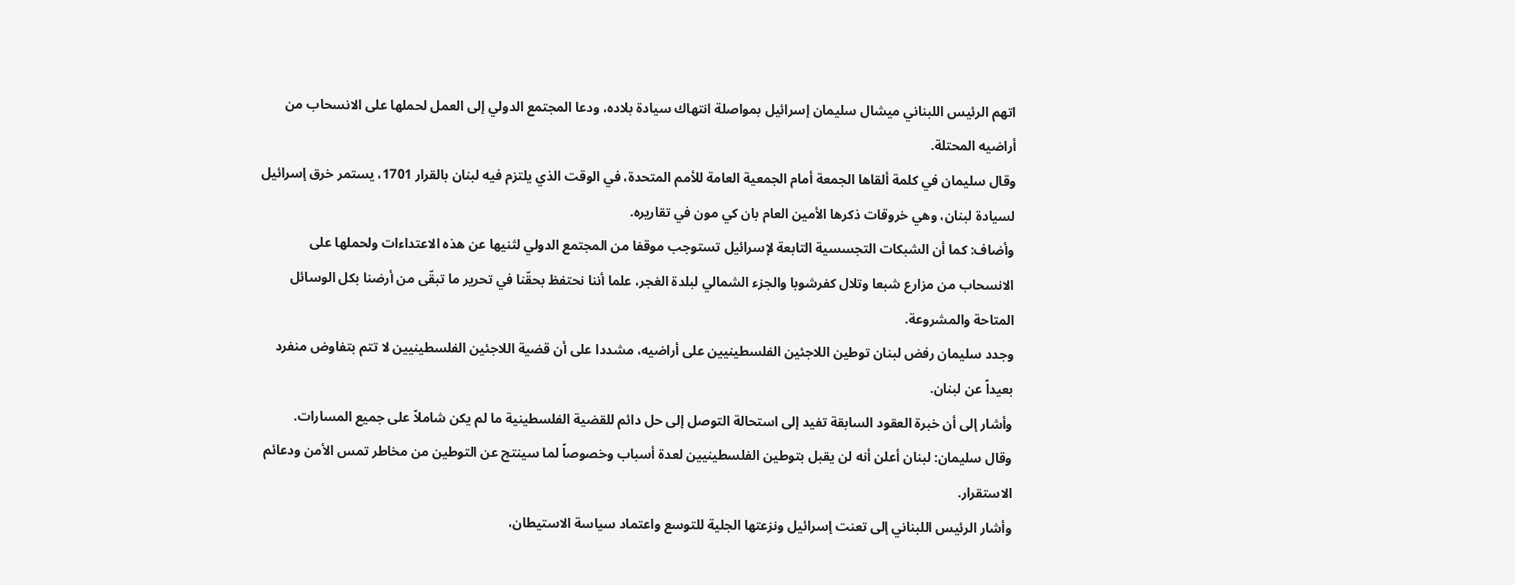اتهم الرئيس اللبناني ميشال سليمان إسرائيل بمواصلة انتهاك سيادة بلاده، ودعا المجتمع الدولي إلى العمل لحملها على الانسحاب من أراضيه المحتلة.
وقال سليمان في كلمة ألقاها الجمعة أمام الجمعية العامة للأمم المتحدة، في الوقت الذي يلتزم فيه لبنان بالقرار 1701، يستمر خرق إسرائيل لسيادة لبنان، وهي خروقات ذكرها الأمين العام بان كي مون في تقاريره.
وأضاف: كما أن الشبكات التجسسية التابعة لإسرائيل تستوجب موقفا من المجتمع الدولي لثنيها عن هذه الاعتداءات ولحملها على الانسحاب من مزارع شبعا وتلال كفرشوبا والجزء الشمالي لبلدة الغجر، علما أننا نحتفظ بحقّنا في تحرير ما تبقّى من أرضنا بكل الوسائل المتاحة والمشروعة.
وجدد سليمان رفض لبنان توطين اللاجئين الفلسطينيين على أراضيه، مشددا على أن قضية اللاجئين الفلسطينيين لا تتم بتفاوض منفرد بعيداً عن لبنان.
وأشار إلى أن خبرة العقود السابقة تفيد إلى استحالة التوصل إلى حل دائم للقضية الفلسطينية ما لم يكن شاملاً على جميع المسارات.
وقال سليمان: لبنان أعلن أنه لن يقبل بتوطين الفلسطينيين لعدة أسباب وخصوصاً لما سينتج عن التوطين من مخاطر تمس الأمن ودعائم الاستقرار.
وأشار الرئيس اللبناني إلى تعنت إسرائيل ونزعتها الجلية للتوسع واعتماد سياسة الاستيطان،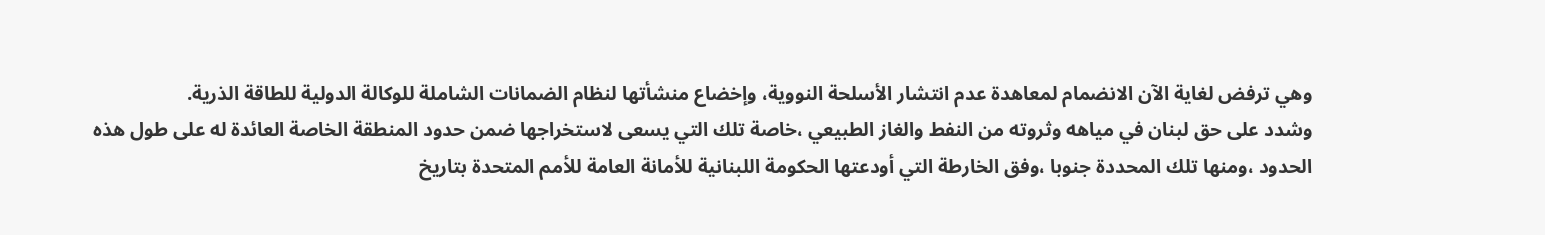وهي ترفض لغاية الآن الانضمام لمعاهدة عدم انتشار الأسلحة النووية، وإخضاع منشأتها لنظام الضمانات الشاملة للوكالة الدولية للطاقة الذرية.
وشدد على حق لبنان في مياهه وثروته من النفط والغاز الطبيعي ،خاصة تلك التي يسعى لاستخراجها ضمن حدود المنطقة الخاصة العائدة له على طول هذه الحدود ،ومنها تلك المحددة جنوبا ،وفق الخارطة التي أودعتها الحكومة اللبنانية للأمانة العامة للأمم المتحدة بتاريخ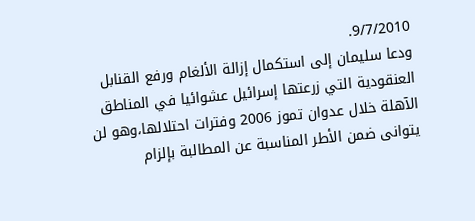9/7/2010.
ودعا سليمان إلى استكمال إزالة الألغام ورفع القنابل العنقودية التي زرعتها إسرائيل عشوائيا في المناطق الآهلة خلال عدوان تموز 2006 وفترات احتلالها،وهو لن يتوانى ضمن الأطر المناسبة عن المطالبة بإلزام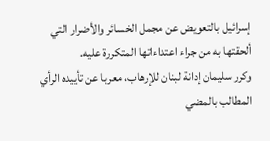إسرائيل بالتعويض عن مجمل الخسائر والأضرار التي ألحقتها به من جراء اعتداءاتها المتكررة عليه.
وكرر سليمان إدانة لبنان للإرهاب، معربا عن تأييده الرأي المطالب بالمضي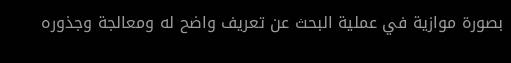بصورة موازية في عملية البحث عن تعريف واضح له ومعالجة وجذوره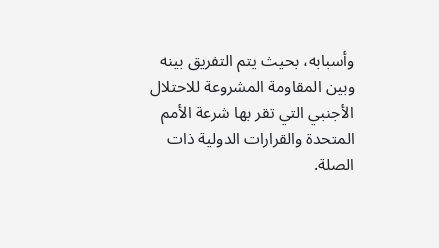وأسبابه، بحيث يتم التفريق بينه وبين المقاومة المشروعة للاحتلال الأجنبي التي تقر بها شرعة الأمم المتحدة والقرارات الدولية ذات الصلة.